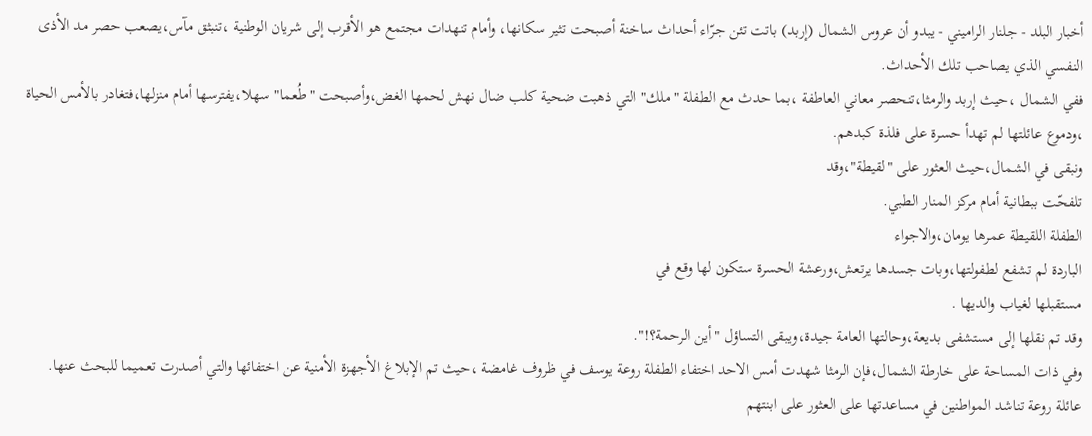أخبار البلد - جلنار الراميني - يبدو أن عروس الشمال (إربد) باتت تئن جرّاء أحداث ساخنة أصبحت تثير سكانها، وأمام تنهدات مجتمع هو الأقرب إلى شريان الوطنية ،تنبثق مآس،يصعب حصر مد الأذى النفسي الذي يصاحب تلك الأحداث.
ففي الشمال ،حيث إربد والرمثا،تنحصر معاني العاطفة ،بما حدث مع الطفلة "ملك" التي ذهبت ضحية كلب ضال نهش لحمها الغض،وأصبحت "طُعما" سهلا،يفترسها أمام منزلها،فتغادر بالأمس الحياة ،ودموع عائلتها لم تهدأ حسرة على فلذة كبدهم.
ونبقى في الشمال،حيث العثور على "لقيطة"،وقد
تلفحّت ببطانية أمام مركز المنار الطبي.
الطفلة اللقيطة عمرها يومان،والاجواء
الباردة لم تشفع لطفولتها،وبات جسدها يرتعش،ورعشة الحسرة ستكون لها وقع في
مستقبلها لغياب والديها .
وقد تم نقلها إلى مستشفى بديعة،وحالتها العامة جيدة،ويبقى التساؤل "أين الرحمة؟!".
وفي ذات المساحة على خارطة الشمال،فإن الرمثا شهدت أمس الاحد اختفاء الطفلة روعة يوسف في ظروف غامضة ،حيث تم الإبلاغ الأجهزة الأمنية عن اختفائها والتي أصدرت تعميما للبحث عنها.
عائلة روعة تناشد المواطنين في مساعدتها على العثور على ابنتهم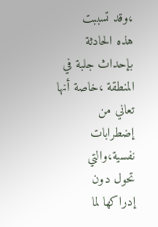،وقد تسببت
هذه الحادثة بإحداث جلبة في المنطقة ،خاصة أنها تعاني من إضطرابات نفسية،والتي
تحول دون إدراكها لما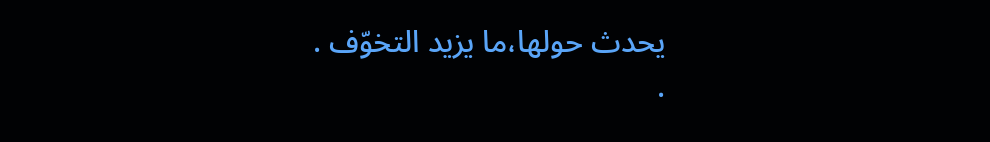يحدث حولها،ما يزيد التخوّف .
.